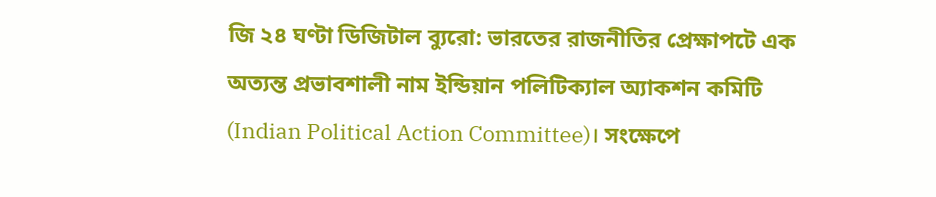জি ২৪ ঘণ্টা ডিজিটাল ব্যুরো: ভারতের রাজনীতির প্রেক্ষাপটে এক অত্যন্ত প্রভাবশালী নাম ইন্ডিয়ান পলিটিক্যাল অ্যাকশন কমিটি (Indian Political Action Committee)। সংক্ষেপে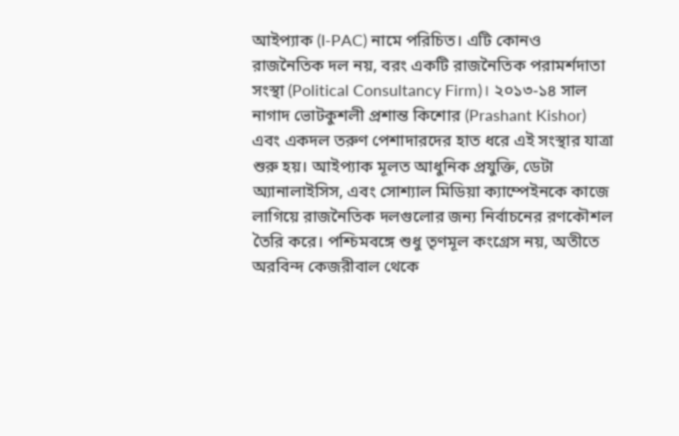আইপ্যাক (I-PAC) নামে পরিচিত। এটি কোনও রাজনৈতিক দল নয়, বরং একটি রাজনৈতিক পরামর্শদাতা সংস্থা (Political Consultancy Firm)। ২০১৩-১৪ সাল নাগাদ ভোটকুশলী প্রশান্ত কিশোর (Prashant Kishor) এবং একদল তরুণ পেশাদারদের হাত ধরে এই সংস্থার যাত্রা শুরু হয়। আইপ্যাক মূলত আধুনিক প্রযুক্তি, ডেটা অ্যানালাইসিস, এবং সোশ্যাল মিডিয়া ক্যাম্পেইনকে কাজে লাগিয়ে রাজনৈতিক দলগুলোর জন্য নির্বাচনের রণকৌশল তৈরি করে। পশ্চিমবঙ্গে শুধু তৃণমূল কংগ্রেস নয়, অতীতে অরবিন্দ কেজরীবাল থেকে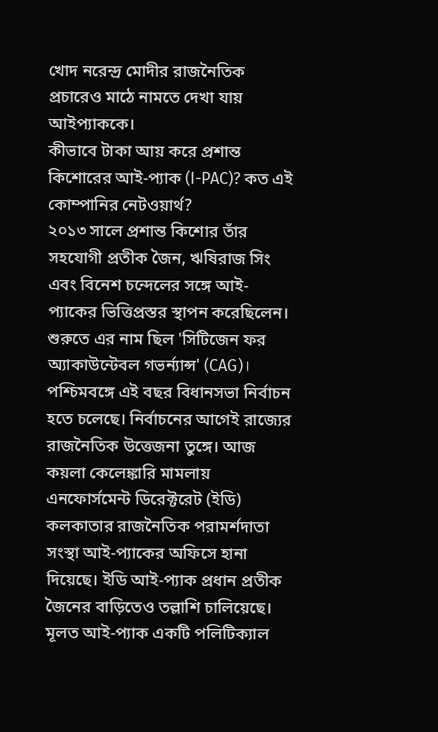খোদ নরেন্দ্র মোদীর রাজনৈতিক প্রচারেও মাঠে নামতে দেখা যায় আইপ্যাককে।
কীভাবে টাকা আয় করে প্রশান্ত কিশোরের আই-প্যাক (I-PAC)? কত এই কোম্পানির নেটওয়ার্থ?
২০১৩ সালে প্রশান্ত কিশোর তাঁর সহযোগী প্রতীক জৈন, ঋষিরাজ সিং এবং বিনেশ চন্দেলের সঙ্গে আই-প্যাকের ভিত্তিপ্রস্তর স্থাপন করেছিলেন। শুরুতে এর নাম ছিল 'সিটিজেন ফর অ্যাকাউন্টেবল গভর্ন্যান্স' (CAG)। পশ্চিমবঙ্গে এই বছর বিধানসভা নির্বাচন হতে চলেছে। নির্বাচনের আগেই রাজ্যের রাজনৈতিক উত্তেজনা তুঙ্গে। আজ কয়লা কেলেঙ্কারি মামলায় এনফোর্সমেন্ট ডিরেক্টরেট (ইডি) কলকাতার রাজনৈতিক পরামর্শদাতা সংস্থা আই-প্যাকের অফিসে হানা দিয়েছে। ইডি আই-প্যাক প্রধান প্রতীক জৈনের বাড়িতেও তল্লাশি চালিয়েছে। মূলত আই-প্যাক একটি পলিটিক্যাল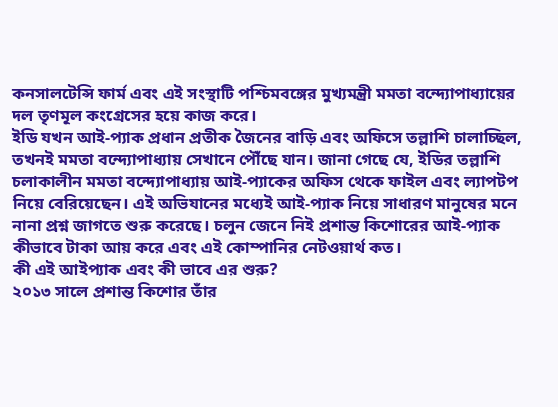কনসালটেন্সি ফার্ম এবং এই সংস্থাটি পশ্চিমবঙ্গের মুখ্যমন্ত্রী মমতা বন্দ্যোপাধ্যায়ের দল তৃণমূল কংগ্রেসের হয়ে কাজ করে।
ইডি যখন আই-প্যাক প্রধান প্রতীক জৈনের বাড়ি এবং অফিসে তল্লাশি চালাচ্ছিল, তখনই মমতা বন্দ্যোপাধ্যায় সেখানে পৌঁছে যান। জানা গেছে যে, ইডির তল্লাশি চলাকালীন মমতা বন্দ্যোপাধ্যায় আই-প্যাকের অফিস থেকে ফাইল এবং ল্যাপটপ নিয়ে বেরিয়েছেন। এই অভিযানের মধ্যেই আই-প্যাক নিয়ে সাধারণ মানুষের মনে নানা প্রশ্ন জাগতে শুরু করেছে। চলুন জেনে নিই প্রশান্ত কিশোরের আই-প্যাক কীভাবে টাকা আয় করে এবং এই কোম্পানির নেটওয়ার্থ কত।
কী এই আইপ্যাক এবং কী ভাবে এর শুরু?
২০১৩ সালে প্রশান্ত কিশোর তাঁর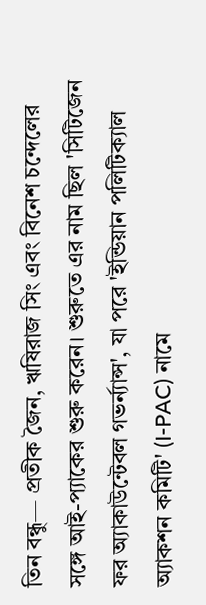তিন বন্ধু— প্রতীক জৈন, ঋষিরাজ সিং এবং বিনেশ চন্দেলের সঙ্গে আই-প্যাকের শুরু করেন। শুরুতে এর নাম ছিল 'সিটিজেন ফর অ্যাকাউন্টেবল গভর্ন্যান্স', যা পরে 'ইন্ডিয়ান পলিটিক্যাল অ্যাকশন কমিটি' (I-PAC) নামে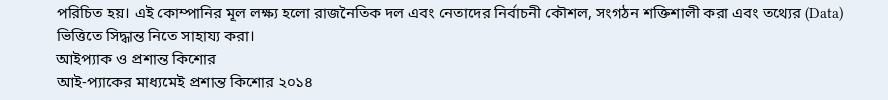পরিচিত হয়। এই কোম্পানির মূল লক্ষ্য হলো রাজনৈতিক দল এবং নেতাদের নির্বাচনী কৌশল, সংগঠন শক্তিশালী করা এবং তথ্যের (Data) ভিত্তিতে সিদ্ধান্ত নিতে সাহায্য করা।
আইপ্যাক ও প্রশান্ত কিশোর
আই-প্যাকের মাধ্যমেই প্রশান্ত কিশোর ২০১৪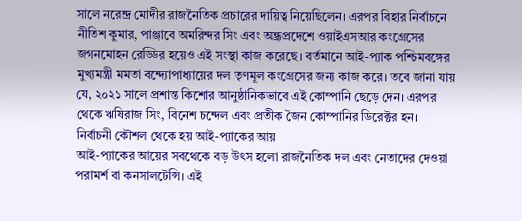সালে নরেন্দ্র মোদীর রাজনৈতিক প্রচারের দায়িত্ব নিয়েছিলেন। এরপর বিহার নির্বাচনে নীতিশ কুমার, পাঞ্জাবে অমরিন্দর সিং এবং অন্ধ্রপ্রদেশে ওয়াইএসআর কংগ্রেসের জগনমোহন রেড্ডির হয়েও এই সংস্থা কাজ করেছে। বর্তমানে আই-প্যাক পশ্চিমবঙ্গের মুখ্যমন্ত্রী মমতা বন্দ্যোপাধ্যায়ের দল তৃণমূল কংগ্রেসের জন্য কাজ করে। তবে জানা যায় যে, ২০২১ সালে প্রশান্ত কিশোর আনুষ্ঠানিকভাবে এই কোম্পানি ছেড়ে দেন। এরপর থেকে ঋষিরাজ সিং, বিনেশ চন্দেল এবং প্রতীক জৈন কোম্পানির ডিরেক্টর হন।
নির্বাচনী কৌশল থেকে হয় আই-প্যাকের আয়
আই-প্যাকের আয়ের সবথেকে বড় উৎস হলো রাজনৈতিক দল এবং নেতাদের দেওয়া পরামর্শ বা কনসালটেন্সি। এই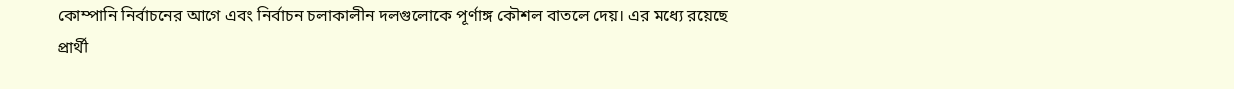কোম্পানি নির্বাচনের আগে এবং নির্বাচন চলাকালীন দলগুলোকে পূর্ণাঙ্গ কৌশল বাতলে দেয়। এর মধ্যে রয়েছে প্রার্থী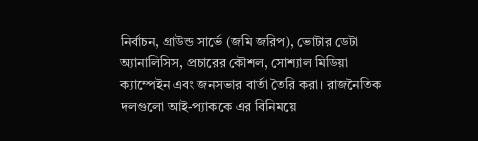নির্বাচন, গ্রাউন্ড সার্ভে (জমি জরিপ), ভোটার ডেটা অ্যানালিসিস, প্রচারের কৌশল, সোশ্যাল মিডিয়া ক্যাম্পেইন এবং জনসভার বার্তা তৈরি করা। রাজনৈতিক দলগুলো আই-প্যাককে এর বিনিময়ে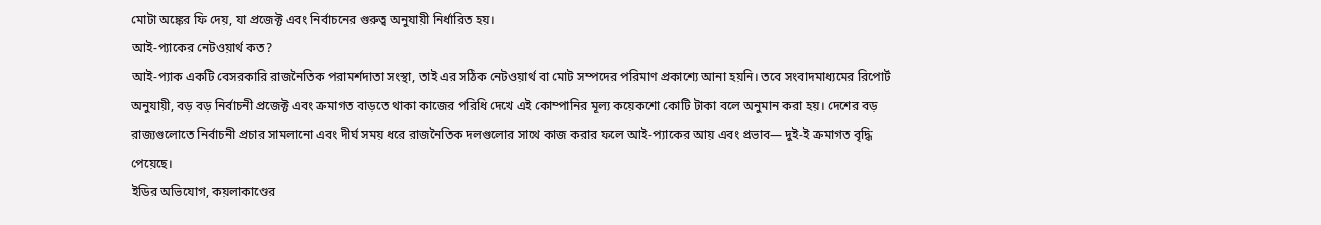মোটা অঙ্কের ফি দেয়, যা প্রজেক্ট এবং নির্বাচনের গুরুত্ব অনুযায়ী নির্ধারিত হয়।
আই-প্যাকের নেটওয়ার্থ কত?
আই-প্যাক একটি বেসরকারি রাজনৈতিক পরামর্শদাতা সংস্থা, তাই এর সঠিক নেটওয়ার্থ বা মোট সম্পদের পরিমাণ প্রকাশ্যে আনা হয়নি। তবে সংবাদমাধ্যমের রিপোর্ট অনুযায়ী, বড় বড় নির্বাচনী প্রজেক্ট এবং ক্রমাগত বাড়তে থাকা কাজের পরিধি দেখে এই কোম্পানির মূল্য কয়েকশো কোটি টাকা বলে অনুমান করা হয়। দেশের বড় রাজ্যগুলোতে নির্বাচনী প্রচার সামলানো এবং দীর্ঘ সময় ধরে রাজনৈতিক দলগুলোর সাথে কাজ করার ফলে আই-প্যাকের আয় এবং প্রভাব— দুই-ই ক্রমাগত বৃদ্ধি পেয়েছে।
ইডির অভিযোগ, কয়লাকাণ্ডের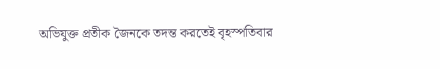অভিযুক্ত প্রতীক জৈনকে তদন্ত করতেই বৃহস্পতিবার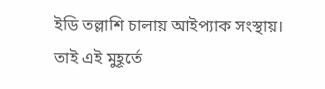ইডি তল্লাশি চালায় আইপ্যাক সংস্থায়। তাই এই মুহূর্তে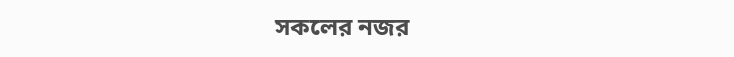সকলের নজর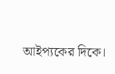আইপ্যকের দিকে।